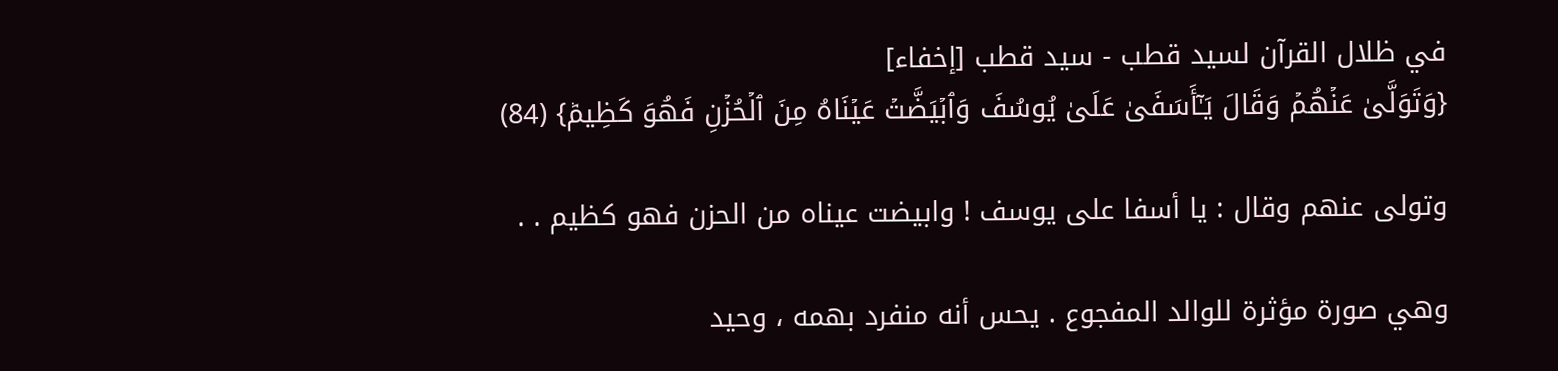في ظلال القرآن لسيد قطب - سيد قطب [إخفاء]
{وَتَوَلَّىٰ عَنۡهُمۡ وَقَالَ يَـٰٓأَسَفَىٰ عَلَىٰ يُوسُفَ وَٱبۡيَضَّتۡ عَيۡنَاهُ مِنَ ٱلۡحُزۡنِ فَهُوَ كَظِيمٞ} (84)

وتولى عنهم وقال : يا أسفا على يوسف ! وابيضت عيناه من الحزن فهو كظيم . .

وهي صورة مؤثرة للوالد المفجوع . يحس أنه منفرد بهمه ، وحيد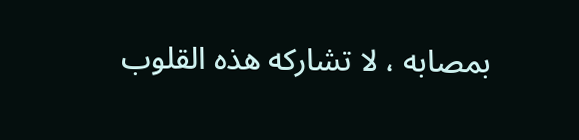بمصابه ، لا تشاركه هذه القلوب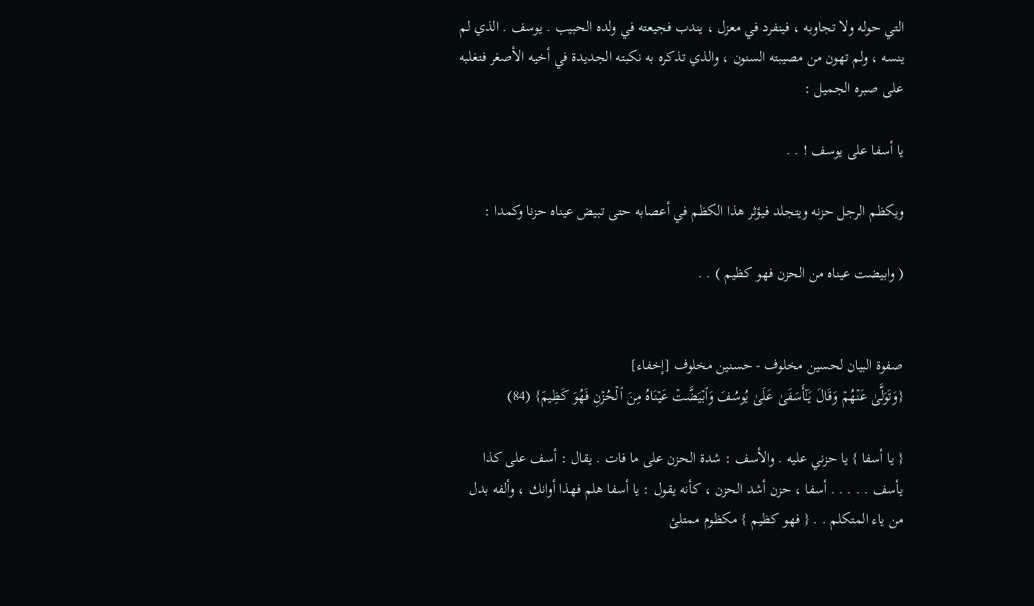التي حوله ولا تجاوبه ، فينفرد في معزل ، يندب فجيعته في ولده الحبيب . يوسف . الذي لم ينسه ، ولم تهون من مصيبته السنون ، والذي تذكره به نكبته الجديدة في أخيه الأصغر فتغلبه على صبره الجميل :

يا أسفا على يوسف ! . .

ويكظم الرجل حزنه ويتجلد فيؤثر هذا الكظم في أعصابه حتى تبيض عيناه حزنا وكمدا :

( وابيضت عيناه من الحزن فهو كظيم ) . .


صفوة البيان لحسين مخلوف - حسنين مخلوف [إخفاء]
{وَتَوَلَّىٰ عَنۡهُمۡ وَقَالَ يَـٰٓأَسَفَىٰ عَلَىٰ يُوسُفَ وَٱبۡيَضَّتۡ عَيۡنَاهُ مِنَ ٱلۡحُزۡنِ فَهُوَ كَظِيمٞ} (84)

{ يا أسفا } يا حزني عليه . والأسف : شدة الحزن على ما فات . يقال : أسف على كذا يأسف . . . . . أسفا ، حزن أشد الحزن ، كأنه يقول : يا أسفا هلم فهذا أوانك ، وألفه بدل من ياء المتكلم . . { فهو كظيم } مكظوم ممتلئ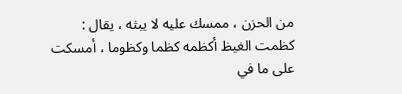من الحزن ، ممسك عليه لا يبثه ، يقال : كظمت الغيظ أكظمه كظما وكظوما ، أمسكت على ما في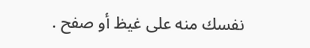نفسك منه على غيظ أو صفح .